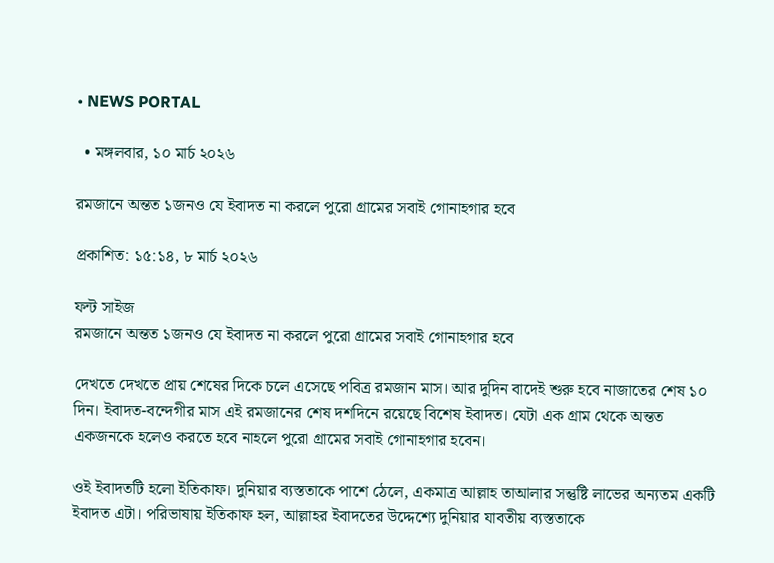• NEWS PORTAL

  • মঙ্গলবার, ১০ মার্চ ২০২৬

রমজানে অন্তত ১জনও যে ইবাদত না করলে পুরো গ্রামের সবাই গোনাহগার হবে

প্রকাশিত: ১৫:১৪, ৮ মার্চ ২০২৬

ফন্ট সাইজ
রমজানে অন্তত ১জনও যে ইবাদত না করলে পুরো গ্রামের সবাই গোনাহগার হবে

দেখতে দেখতে প্রায় শেষের দিকে চলে এসেছে পবিত্র রমজান মাস। আর দুদিন বাদেই শুরু হবে নাজাতের শেষ ১০ দিন। ইবাদত-বন্দেগীর মাস এই রমজানের শেষ দশদিনে রয়েছে বিশেষ ইবাদত। যেটা এক গ্রাম থেকে অন্তত একজনকে হলেও করতে হবে নাহলে পুরো গ্রামের সবাই গোনাহগার হবেন।

ওই ইবাদতটি হলো ইতিকাফ। দুনিয়ার ব্যস্ততাকে পাশে ঠেলে, একমাত্র আল্লাহ তাআলার সন্তুষ্টি লাভের অন্যতম একটি ইবাদত এটা। পরিভাষায় ইতিকাফ হল, আল্লাহর ইবাদতের উদ্দেশ্যে দুনিয়ার যাবতীয় ব্যস্ততাকে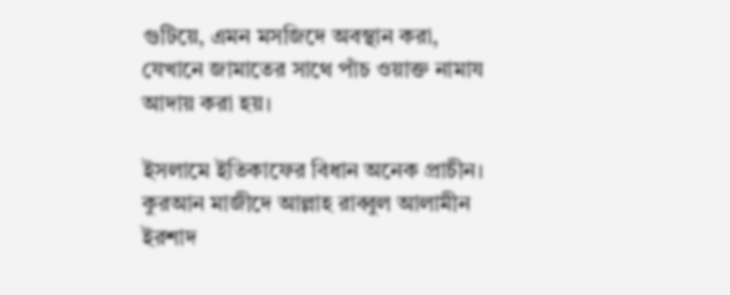গুটিয়ে, এমন মসজিদে অবস্থান করা, যেখানে জামাতের সাথে পাঁচ ওয়াক্ত নামায আদায় করা হয়।

ইসলামে ইতিকাফের বিধান অনেক প্রাচীন। কুরআন মাজীদে আল্লাহ রাব্বুল আলামীন ইরশাদ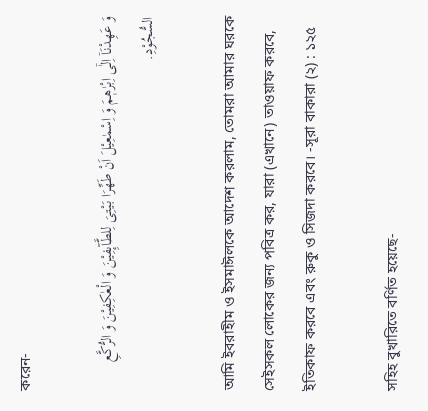করেন-

وَ عَهِدْنَاۤ اِلٰۤی اِبْرٰهٖمَ وَ اِسْمٰعِیْلَ اَنْ طَهِّرَا بَیْتِیَ لِلطَّآىِٕفِیْنَ وَ الْعٰكِفِیْنَ وَ الرُّكَّعِ السُّجُوْدِ.

আমি ইবরাহীম ও ইসমাঈলকে আদেশ করলাম, তোমরা আমার ঘরকে সেইসকল লোকের জন্য পবিত্র কর, যারা (এখানে) তাওয়াফ করবে, ইতিকাফ করবে এবং রুকু ও সিজদা করবে। -সূরা বাকারা (২) : ১২৫

সহিহ বুখারিতে বর্ণিত হয়েছে-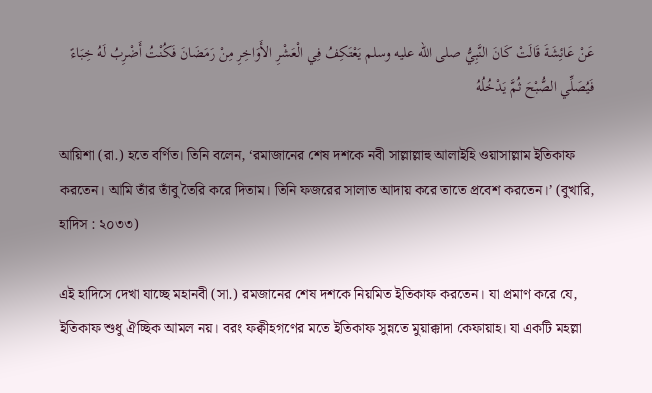عَنْ عَائِشَةَ قَالَتْ كَانَ النَّبِيُّ صلى الله عليه وسلم يَعْتَكِفُ فِي الْعَشْرِ الأَوَاخِرِ مِنْ رَمَضَانَ فَكُنْتُ أَضْرِبُ لَهُ خِبَاءً فَيُصَلِّي الصُّبْحَ ثُمَّ يَدْخُلُهُ

আয়িশা (রা.) হতে বর্ণিত। তিনি বলেন, ‘রমাজানের শেষ দশকে নবী সাল্লাল্লাহু আলাইহি ওয়াসাল্লাম ইতিকাফ করতেন। আমি তাঁর তাঁবু তৈরি করে দিতাম। তিনি ফজরের সালাত আদায় করে তাতে প্রবেশ করতেন।’ (বুখারি, হাদিস : ২০৩৩)

এই হাদিসে দেখা যাচ্ছে মহানবী (সা.) রমজানের শেষ দশকে নিয়মিত ইতিকাফ করতেন। যা প্রমাণ করে যে, ইতিকাফ শুধু ঐচ্ছিক আমল নয়। বরং ফক্বীহগণের মতে ইতিকাফ সুন্নতে মুয়াক্কাদা কেফায়াহ। যা একটি মহল্লা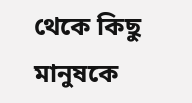থেকে কিছু মানুষকে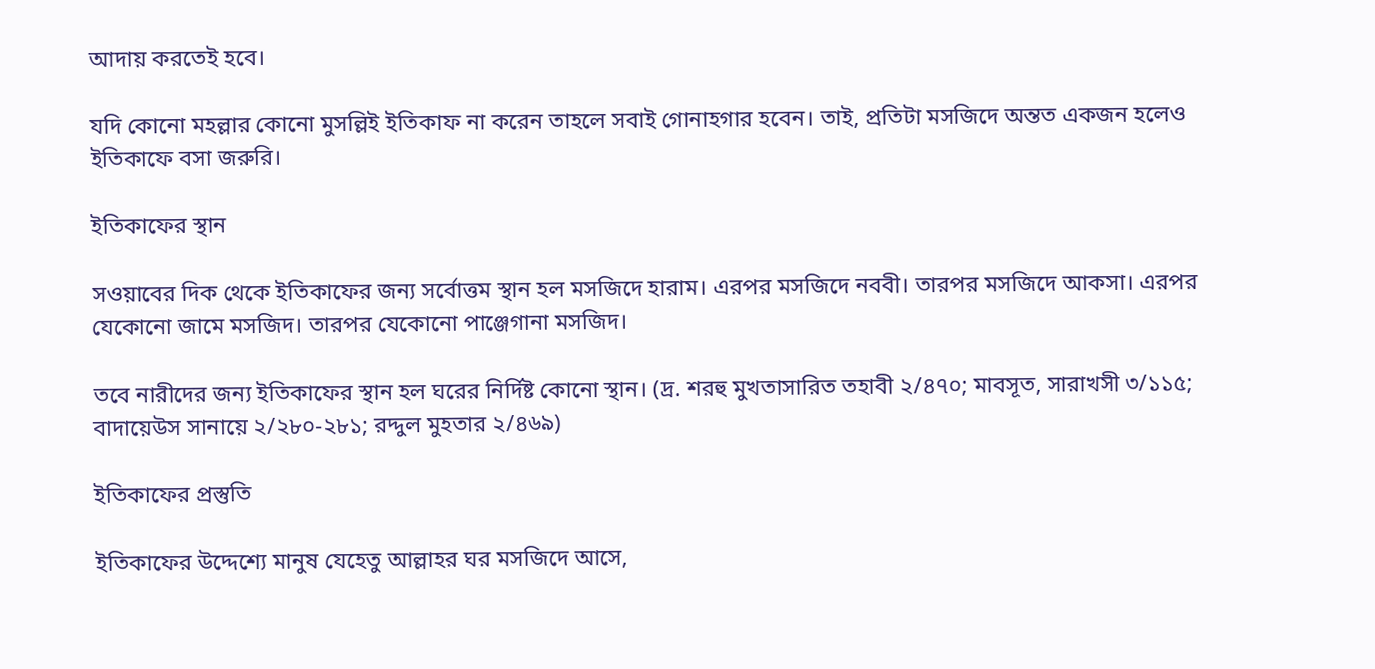আদায় করতেই হবে।

যদি কোনো মহল্লার কোনো মুসল্লিই ইতিকাফ না করেন তাহলে সবাই গোনাহগার হবেন। তাই, প্রতিটা মসজিদে অন্তত একজন হলেও ইতিকাফে বসা জরুরি।

ইতিকাফের স্থান

সওয়াবের দিক থেকে ইতিকাফের জন্য সর্বোত্তম স্থান হল মসজিদে হারাম। এরপর মসজিদে নববী। তারপর মসজিদে আকসা। এরপর যেকোনো জামে মসজিদ। তারপর যেকোনো পাঞ্জেগানা মসজিদ।

তবে নারীদের জন্য ইতিকাফের স্থান হল ঘরের নির্দিষ্ট কোনো স্থান। (দ্র. শরহু মুখতাসারিত তহাবী ২/৪৭০; মাবসূত, সারাখসী ৩/১১৫; বাদায়েউস সানায়ে ২/২৮০-২৮১; রদ্দুল মুহতার ২/৪৬৯)

ইতিকাফের প্রস্তুতি

ইতিকাফের উদ্দেশ্যে মানুষ যেহেতু আল্লাহর ঘর মসজিদে আসে,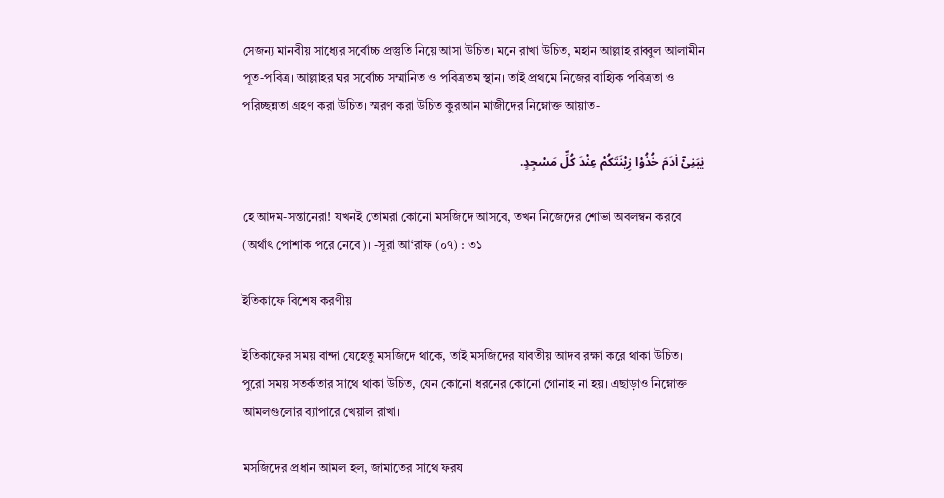সেজন্য মানবীয় সাধ্যের সর্বোচ্চ প্রস্তুতি নিয়ে আসা উচিত। মনে রাখা উচিত, মহান আল্লাহ রাব্বুল আলামীন পূত-পবিত্র। আল্লাহর ঘর সর্বোচ্চ সম্মানিত ও পবিত্রতম স্থান। তাই প্রথমে নিজের বাহ্যিক পবিত্রতা ও পরিচ্ছন্নতা গ্রহণ করা উচিত। স্মরণ করা উচিত কুরআন মাজীদের নিম্নোক্ত আয়াত-

یٰبَنِیْۤ اٰدَمَ خُذُوْا زِیْنَتَكُمْ عِنْدَ كُلِّ مَسْجِدٍ.

হে আদম-সন্তানেরা! যখনই তোমরা কোনো মসজিদে আসবে, তখন নিজেদের শোভা অবলম্বন করবে (অর্থাৎ পোশাক পরে নেবে)। -সূরা আ‘রাফ (০৭) : ৩১

ইতিকাফে বিশেষ করণীয়

ইতিকাফের সময় বান্দা যেহেতু মসজিদে থাকে, তাই মসজিদের যাবতীয় আদব রক্ষা করে থাকা উচিত। পুরো সময় সতর্কতার সাথে থাকা উচিত, যেন কোনো ধরনের কোনো গোনাহ না হয়। এছাড়াও নিম্নোক্ত আমলগুলোর ব্যাপারে খেয়াল রাখা।

মসজিদের প্রধান আমল হল, জামাতের সাথে ফরয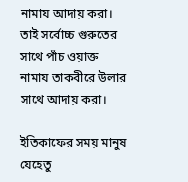নামায আদায় করা। তাই সর্বোচ্চ গুরুতের সাথে পাঁচ ওয়াক্ত নামায তাকবীরে উলার সাথে আদায় করা।

ইতিকাফের সময় মানুষ যেহেতু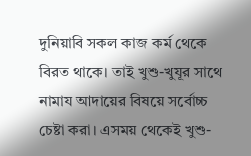দুনিয়াবি সকল কাজ কর্ম থেকে বিরত থাকে। তাই খুশু-খুযূর সাথে নামায আদায়ের বিষয়ে সর্বোচ্চ চেষ্টা করা। এসময় থেকেই খুশু-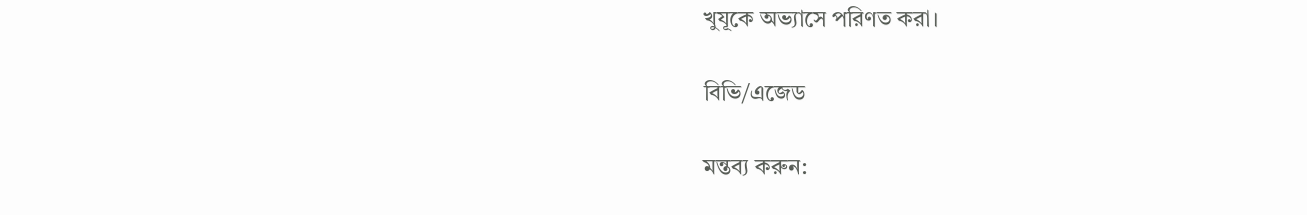খুযূকে অভ্যাসে পরিণত করা।

বিভি/এজেড

মন্তব্য করুন: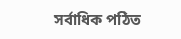সর্বাধিক পঠিত